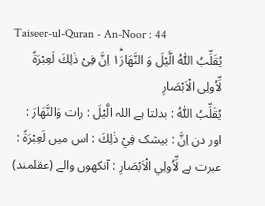Taiseer-ul-Quran - An-Noor : 44
یُقَلِّبُ اللّٰهُ الَّیْلَ وَ النَّهَارَ١ؕ اِنَّ فِیْ ذٰلِكَ لَعِبْرَةً لِّاُولِی الْاَبْصَارِ
يُقَلِّبُ اللّٰهُ : بدلتا ہے اللہ الَّيْلَ : رات وَالنَّهَارَ : اور دن اِنَّ : بیشک فِيْ ذٰلِكَ : اس میں لَعِبْرَةً : عبرت ہے لِّاُولِي الْاَبْصَارِ : آنکھوں والے (عقلمند)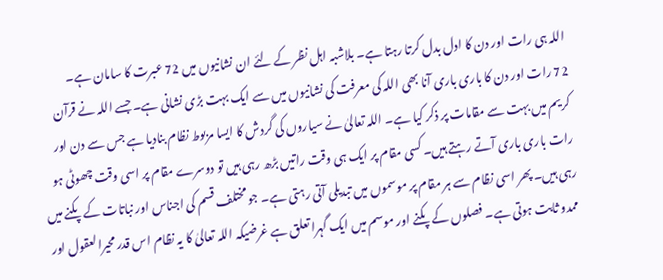اللہ ہی رات اور دن کا ادل بدل کرتا رہتا ہے۔ بلاشبہ اہل نظر کے لئے ان نشانیوں میں 72 عبرت کا سامان ہے۔
72 رات اور دن کا باری باری آنا بھی اللہ کی معرفت کی نشانیوں میں سے ایک بہت بڑی نشانی ہے۔ جسے اللہ نے قرآن کریم میں بہت سے مقامات پر ذکر کیا ہے۔ اللہ تعالیٰ نے سیاروں کی گردش کا ایسا مربوط نظام بنادیا ہے جس سے دن اور رات باری باری آتے رہتے ہیں۔ کسی مقام پر ایک ہی وقت راتیں بڑھ رہی ہیں تو دوسرے مقام پر اسی وقت چھوٹی ہو رہی ہیں۔ پھر اسی نظام سے ہر مقام پر موسموں میں تبدیلی آتی رہتی ہے۔ جو مختلف قسم کی اجناس اور نباتات کے پکنے میں ممدو ثابت ہوتی ہے۔ فصلوں کے پکنے اور موسم میں ایک گہرا تعلق ہے غرضیکہ اللہ تعالیٰ کا یہ نظام اس قدر محیرالعقول اور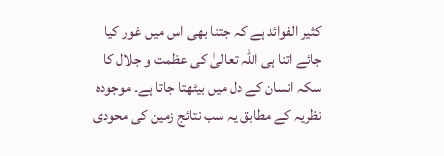کثیر الفوائد ہے کہ جتنا بھی اس میں غور کیا جائے اتنا ہی اللہ تعالیٰ کی عظمت و جلال کا سکہ انسان کے دل میں بیٹھتا جاتا ہے۔ موجودہ نظریہ کے مطابق یہ سب نتائج زمین کی محودی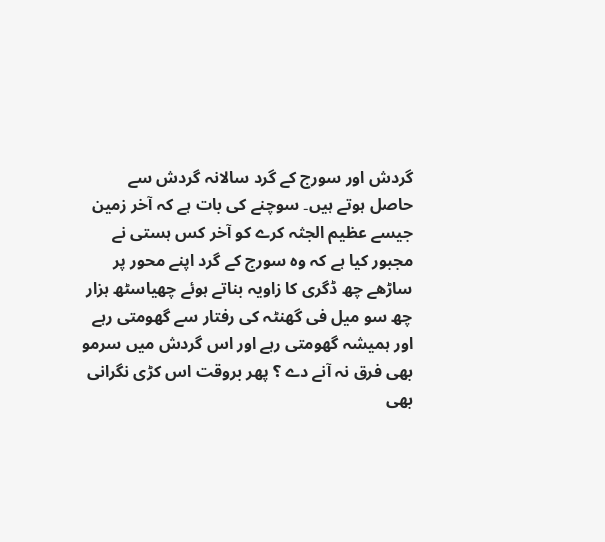گردش اور سورج کے گرد سالانہ گردش سے حاصل ہوتے ہیں۔ سوچنے کی بات ہے کہ آخر زمین جیسے عظیم الجثہ کرے کو آخر کس ہستی نے مجبور کیا ہے کہ وہ سورج کے گرد اپنے محور پر ساڑھے چھ ڈگری کا زاویہ بناتے ہوئے چھیاسٹھ ہزار چھ سو میل فی گھنٹہ کی رفتار سے گھومتی رہے اور ہمیشہ گھومتی رہے اور اس گردش میں سرمو بھی فرق نہ آنے دے ؟ پھر بروقت اس کڑی نگرانی بھی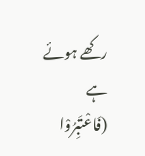رکھے ہوئے ہے (فَاعْتَبِرُوْا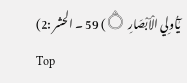يٰٓاُولِي الْاَبْصَارِ ۝) 59 ۔ الحشر :2)
Top